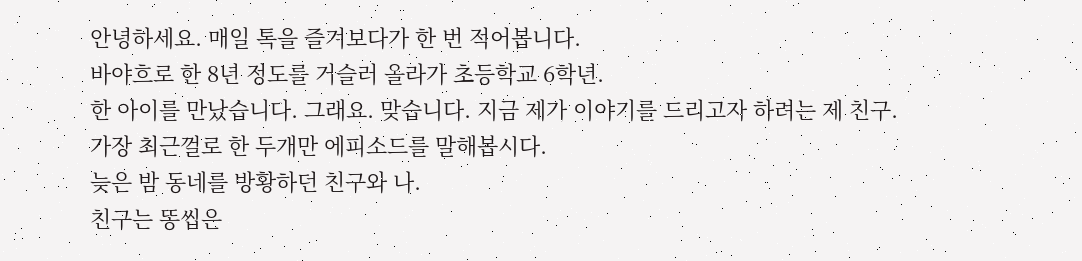안녕하세요. 매일 톡을 즐겨보다가 한 번 적어봅니다.
바야흐로 한 8년 정도를 거슬러 올라가 초등학교 6학년.
한 아이를 만났습니다. 그래요. 맞습니다. 지금 제가 이야기를 드리고자 하려는 제 친구.
가장 최근껄로 한 두개만 에피소드를 말해봅시다.
늦은 밤 동네를 방황하던 친구와 나.
친구는 똥씹은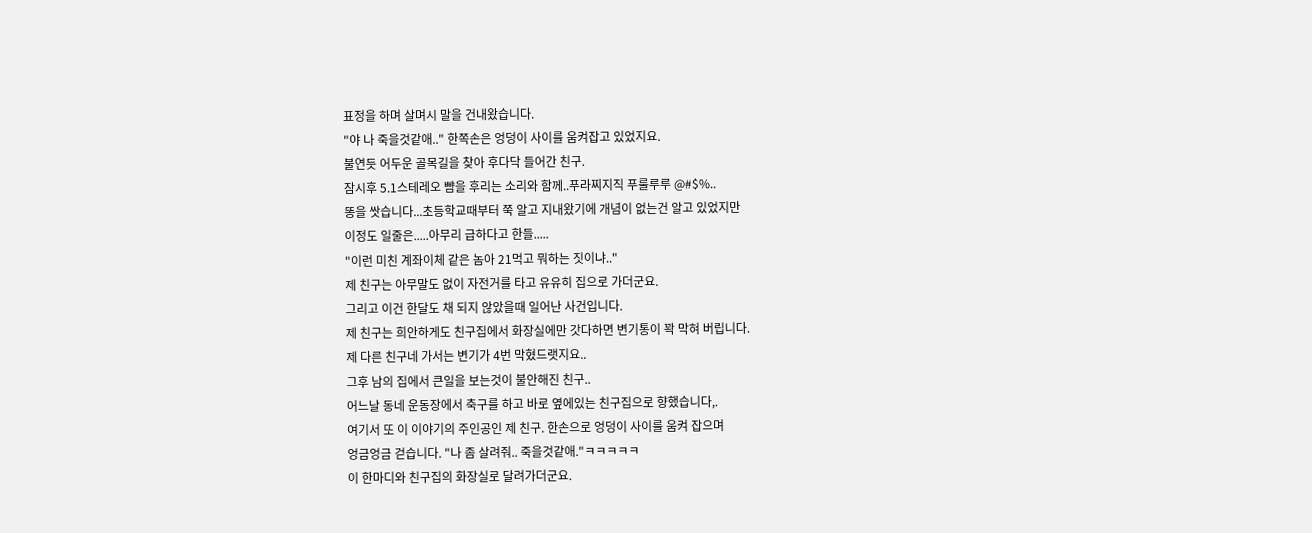표정을 하며 살며시 말을 건내왔습니다.
"야 나 죽을것같애.." 한쪽손은 엉덩이 사이를 움켜잡고 있었지요.
불연듯 어두운 골목길을 찾아 후다닥 들어간 친구.
잠시후 5.1스테레오 뺨을 후리는 소리와 함께..푸라찌지직 푸룰루루 @#$%..
똥을 쌋습니다...초등학교때부터 쭉 알고 지내왔기에 개념이 없는건 알고 있었지만
이정도 일줄은.....아무리 급하다고 한들.....
"이런 미친 계좌이체 같은 놈아 21먹고 뭐하는 짓이냐.."
제 친구는 아무말도 없이 자전거를 타고 유유히 집으로 가더군요.
그리고 이건 한달도 채 되지 않았을때 일어난 사건입니다.
제 친구는 희안하게도 친구집에서 화장실에만 갓다하면 변기통이 꽉 막혀 버립니다.
제 다른 친구네 가서는 변기가 4번 막혔드랫지요..
그후 남의 집에서 큰일을 보는것이 불안해진 친구..
어느날 동네 운동장에서 축구를 하고 바로 옆에있는 친구집으로 향했습니다,.
여기서 또 이 이야기의 주인공인 제 친구. 한손으로 엉덩이 사이를 움켜 잡으며
엉금엉금 걷습니다. "나 좀 살려줘.. 죽을것같애."ㅋㅋㅋㅋㅋ
이 한마디와 친구집의 화장실로 달려가더군요.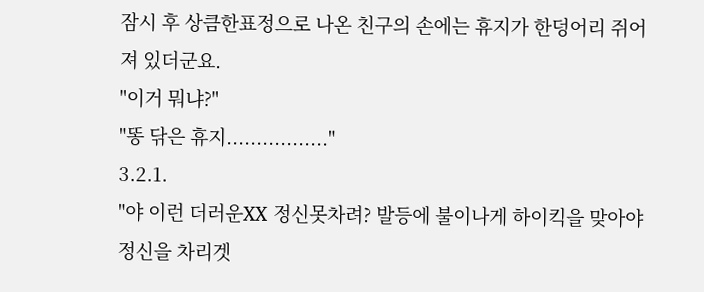잠시 후 상큼한표정으로 나온 친구의 손에는 휴지가 한덩어리 쥐어져 있더군요.
"이거 뭐냐?"
"똥 닦은 휴지................."
3.2.1.
"야 이런 더러운XX 정신못차려? 발등에 불이나게 하이킥을 맞아야 정신을 차리겟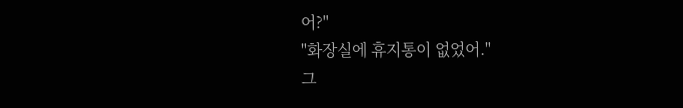어?"
"화장실에 휴지통이 없었어."
그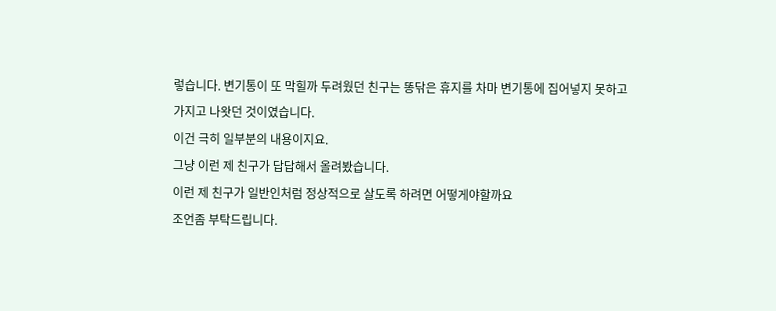렇습니다. 변기통이 또 막힐까 두려웠던 친구는 똥닦은 휴지를 차마 변기통에 집어넣지 못하고
가지고 나왓던 것이였습니다.
이건 극히 일부분의 내용이지요.
그냥 이런 제 친구가 답답해서 올려봤습니다.
이런 제 친구가 일반인처럼 정상적으로 살도록 하려면 어떻게야할까요
조언좀 부탁드립니다.